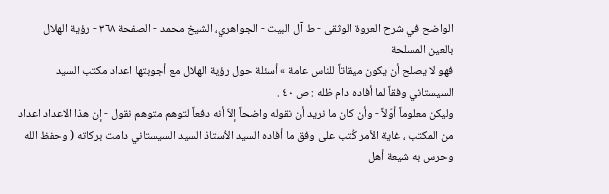الواضح في شرح العروة الوثقى - ط آل البيت - الجواهري، الشيخ محمد - الصفحة ٣٦٨ - رؤية الهلال بالعين المسلحة
فهو لا يصلح أن يكون ميقاتاً للناس عامة » أسئلة حول رؤية الهلال مع أجوبتها اعداد مكتب السيد السيستاني وفقاً لما أفاده دام ظله : ص ٤٠ .
وليكن معلوماً أوّلاً - وأن كان ما نريد أن نقوله واضحاً إلاّ أنه دفعاً لتوهم متوهم نقول - إن هذا الاعداد اعداد من المكتب ، غاية الأمر كُتب على وفق ما أفاده السيد الاُستاذ السيد السيستاني دامت بركاته ( وحفظ الله وحرس به شيعة أهل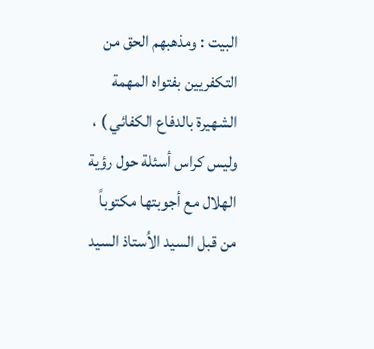البيت : ومذهبهم الحق من التكفريين بفتواه المهمة الشهيرة بالدفاع الكفائي ) ، وليس كراس أسئلة حول رؤية الهلال مع أجوبتها مكتوباً من قبل السيد الاُستاذ السيد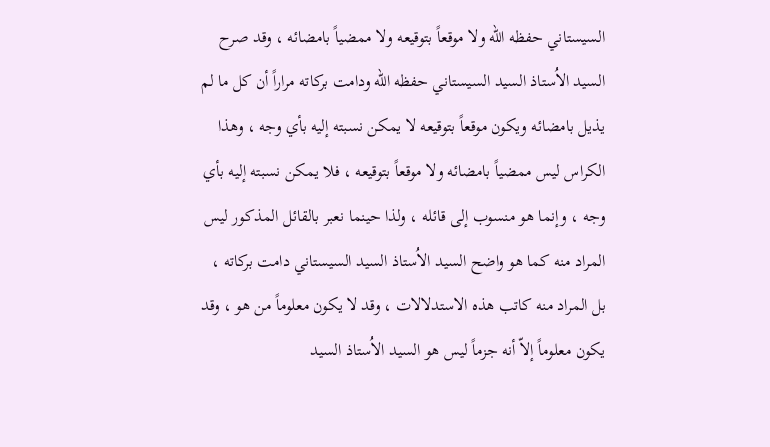السيستاني حفظه الله ولا موقعاً بتوقيعه ولا ممضياً بامضائه ، وقد صرح السيد الاُستاذ السيد السيستاني حفظه الله ودامت بركاته مراراً أن كل ما لم يذيل بامضائه ويكون موقعاً بتوقيعه لا يمكن نسبته إليه بأي وجه ، وهذا الكراس ليس ممضياً بامضائه ولا موقعاً بتوقيعه ، فلا يمكن نسبته إليه بأي وجه ، وإنما هو منسوب إلى قائله ، ولذا حينما نعبر بالقائل المذكور ليس المراد منه كما هو واضح السيد الاُستاذ السيد السيستاني دامت بركاته ، بل المراد منه كاتب هذه الاستدلالات ، وقد لا يكون معلوماً من هو ، وقد يكون معلوماً إلاّ أنه جزماً ليس هو السيد الاُستاذ السيد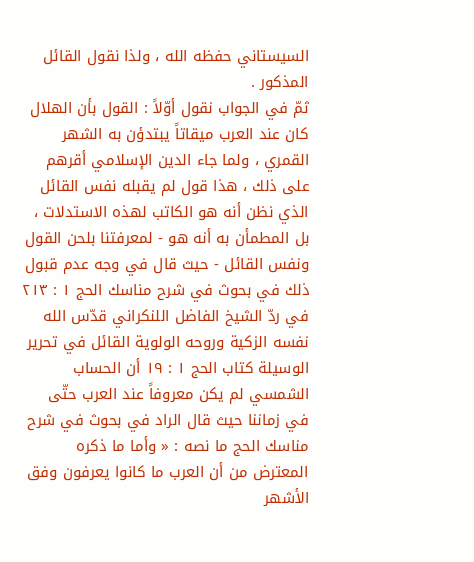السيستاني حفظه الله ، ولذا نقول القائل المذكور .
ثمّ في الجواب نقول أوّلاً : القول بأن الهلال كان عند العرب ميقاتاً يبتدؤن به الشهر القمري ، ولما جاء الدين الإسلامي أقرهم على ذلك ، هذا قول لم يقبله نفس القائل الذي نظن أنه هو الكاتب لهذه الاستدلات ، بل المطمأن به أنه هو - لمعرفتنا بلحن القول ونفس القائل - حيث قال في وجه عدم قبول ذلك في بحوث في شرح مناسك الحج ١ : ٢١٣ في ردّ الشيخ الفاضل اللنكراني قدّس الله نفسه الزكية وروحه الولوية القائل في تحرير الوسيلة كتاب الحج ١ : ١٩ أن الحساب الشمسي لم يكن معروفاً عند العرب حتّى في زماننا حيث قال الراد في بحوث في شرح مناسك الحج ما نصه : « وأما ما ذكره المعترض من أن العرب ما كانوا يعرفون وفق الأشهر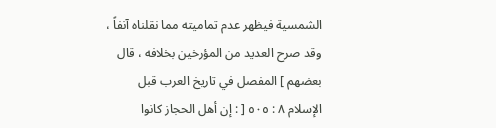الشمسية فيظهر عدم تماميته مما نقلناه آنفاً ، وقد صرح العديد من المؤرخين بخلافه ، قال بعضهم ] المفصل في تاريخ العرب قبل الإسلام ٨ : ٥٠٥ [ : إن أهل الحجاز كانوا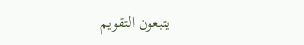يتبعون التقويم